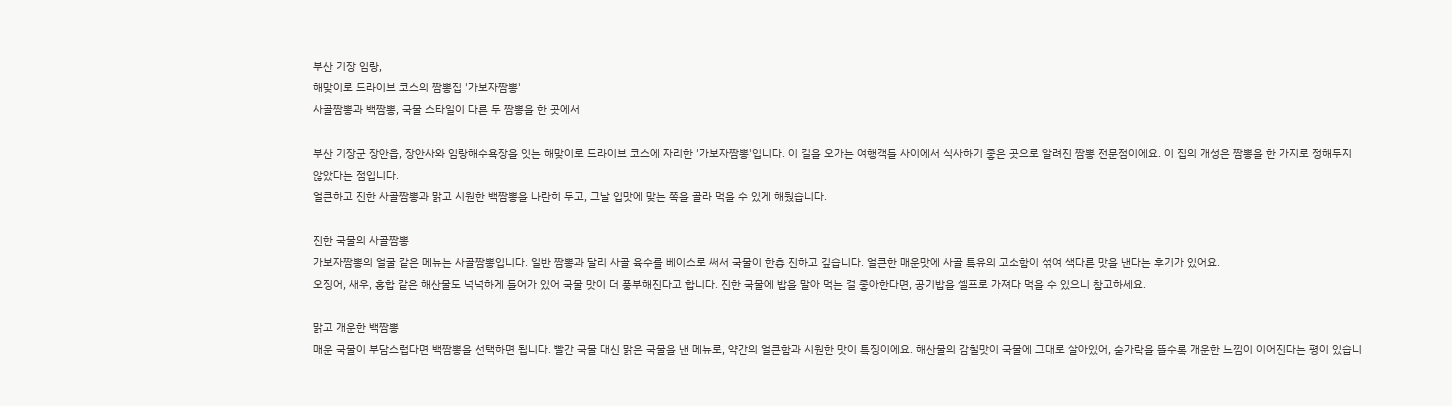부산 기장 임랑,
해맞이로 드라이브 코스의 짬뽕집 '가보자짬뽕'
사골짬뽕과 백짬뽕, 국물 스타일이 다른 두 짬뽕을 한 곳에서

부산 기장군 장안읍, 장안사와 임랑해수욕장을 잇는 해맞이로 드라이브 코스에 자리한 '가보자짬뽕'입니다. 이 길을 오가는 여행객들 사이에서 식사하기 좋은 곳으로 알려진 짬뽕 전문점이에요. 이 집의 개성은 짬뽕을 한 가지로 정해두지 않았다는 점입니다.
얼큰하고 진한 사골짬뽕과 맑고 시원한 백짬뽕을 나란히 두고, 그날 입맛에 맞는 쪽을 골라 먹을 수 있게 해뒀습니다.

진한 국물의 사골짬뽕
가보자짬뽕의 얼굴 같은 메뉴는 사골짬뽕입니다. 일반 짬뽕과 달리 사골 육수를 베이스로 써서 국물이 한층 진하고 깊습니다. 얼큰한 매운맛에 사골 특유의 고소함이 섞여 색다른 맛을 낸다는 후기가 있어요.
오징어, 새우, 홍합 같은 해산물도 넉넉하게 들어가 있어 국물 맛이 더 풍부해진다고 합니다. 진한 국물에 밥을 말아 먹는 걸 좋아한다면, 공기밥을 셀프로 가져다 먹을 수 있으니 참고하세요.

맑고 개운한 백짬뽕
매운 국물이 부담스럽다면 백짬뽕을 선택하면 됩니다. 빨간 국물 대신 맑은 국물을 낸 메뉴로, 약간의 얼큰함과 시원한 맛이 특징이에요. 해산물의 감칠맛이 국물에 그대로 살아있어, 숟가락을 뜰수록 개운한 느낌이 이어진다는 평이 있습니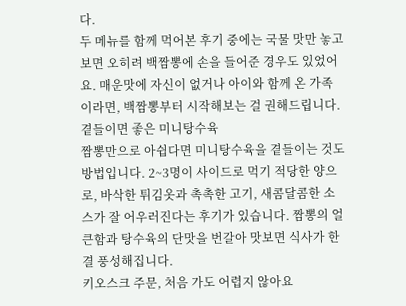다.
두 메뉴를 함께 먹어본 후기 중에는 국물 맛만 놓고 보면 오히려 백짬뽕에 손을 들어준 경우도 있었어요. 매운맛에 자신이 없거나 아이와 함께 온 가족이라면, 백짬뽕부터 시작해보는 걸 권해드립니다.
곁들이면 좋은 미니탕수육
짬뽕만으로 아쉽다면 미니탕수육을 곁들이는 것도 방법입니다. 2~3명이 사이드로 먹기 적당한 양으로, 바삭한 튀김옷과 촉촉한 고기, 새콤달콤한 소스가 잘 어우러진다는 후기가 있습니다. 짬뽕의 얼큰함과 탕수육의 단맛을 번갈아 맛보면 식사가 한결 풍성해집니다.
키오스크 주문, 처음 가도 어렵지 않아요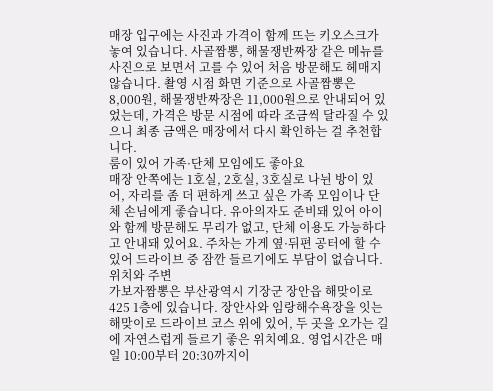매장 입구에는 사진과 가격이 함께 뜨는 키오스크가 놓여 있습니다. 사골짬뽕, 해물쟁반짜장 같은 메뉴를 사진으로 보면서 고를 수 있어 처음 방문해도 헤매지 않습니다. 촬영 시점 화면 기준으로 사골짬뽕은 8,000원, 해물쟁반짜장은 11,000원으로 안내되어 있었는데, 가격은 방문 시점에 따라 조금씩 달라질 수 있으니 최종 금액은 매장에서 다시 확인하는 걸 추천합니다.
룸이 있어 가족·단체 모임에도 좋아요
매장 안쪽에는 1호실, 2호실, 3호실로 나뉜 방이 있어, 자리를 좀 더 편하게 쓰고 싶은 가족 모임이나 단체 손님에게 좋습니다. 유아의자도 준비돼 있어 아이와 함께 방문해도 무리가 없고, 단체 이용도 가능하다고 안내돼 있어요. 주차는 가게 옆·뒤편 공터에 할 수 있어 드라이브 중 잠깐 들르기에도 부담이 없습니다.
위치와 주변
가보자짬뽕은 부산광역시 기장군 장안읍 해맞이로 425 1층에 있습니다. 장안사와 임랑해수욕장을 잇는 해맞이로 드라이브 코스 위에 있어, 두 곳을 오가는 길에 자연스럽게 들르기 좋은 위치예요. 영업시간은 매일 10:00부터 20:30까지이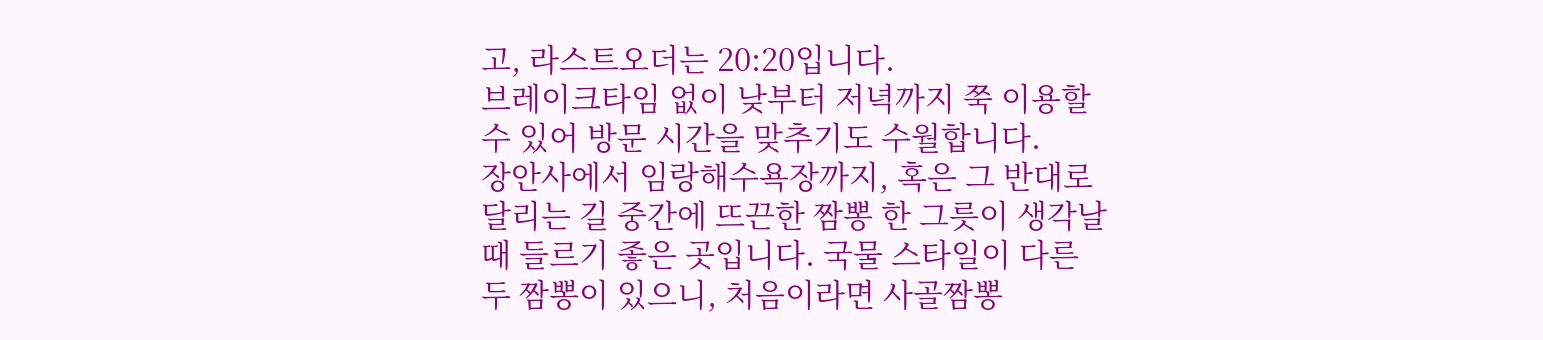고, 라스트오더는 20:20입니다.
브레이크타임 없이 낮부터 저녁까지 쭉 이용할 수 있어 방문 시간을 맞추기도 수월합니다.
장안사에서 임랑해수욕장까지, 혹은 그 반대로 달리는 길 중간에 뜨끈한 짬뽕 한 그릇이 생각날 때 들르기 좋은 곳입니다. 국물 스타일이 다른 두 짬뽕이 있으니, 처음이라면 사골짬뽕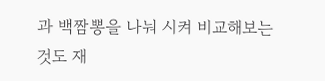과 백짬뽕을 나눠 시켜 비교해보는 것도 재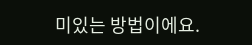미있는 방법이에요.